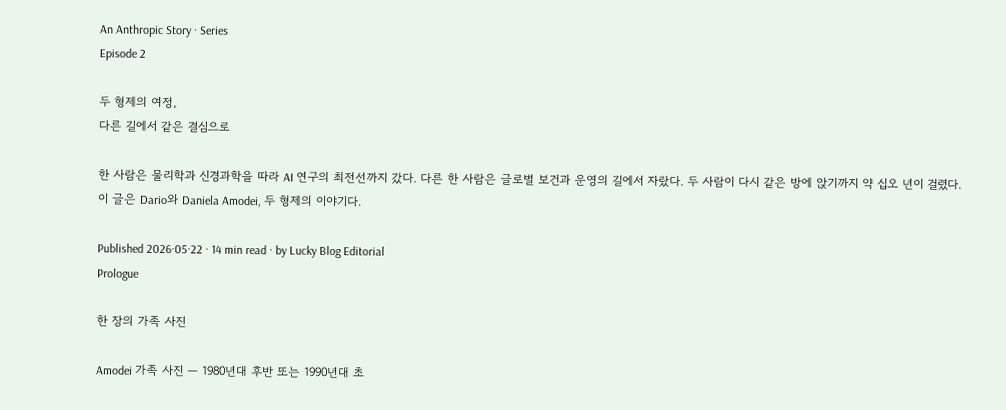An Anthropic Story · Series
Episode 2

두 형제의 여정,
다른 길에서 같은 결심으로

한 사람은 물리학과 신경과학을 따라 AI 연구의 최전선까지 갔다. 다른 한 사람은 글로벌 보건과 운영의 길에서 자랐다. 두 사람이 다시 같은 방에 앉기까지 약 십오 년이 걸렸다. 이 글은 Dario와 Daniela Amodei, 두 형제의 이야기다.

Published 2026·05·22 · 14 min read · by Lucky Blog Editorial
Prologue

한 장의 가족 사진

Amodei 가족 사진 — 1980년대 후반 또는 1990년대 초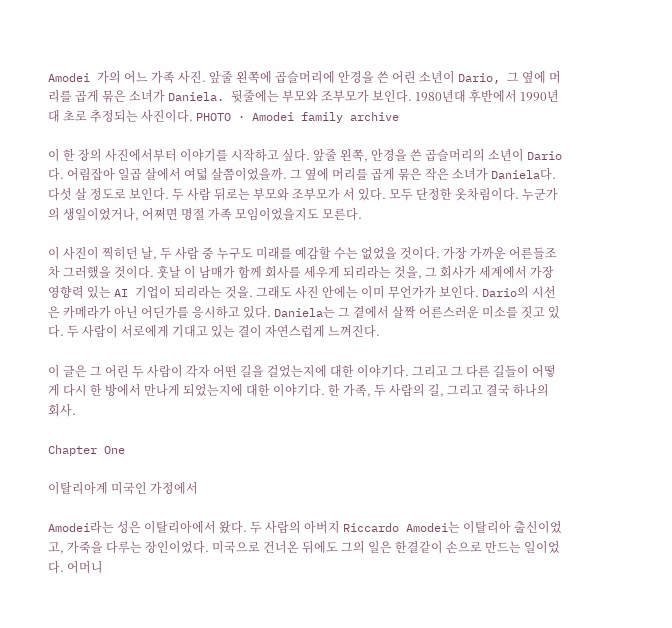Amodei 가의 어느 가족 사진. 앞줄 왼쪽에 곱슬머리에 안경을 쓴 어린 소년이 Dario, 그 옆에 머리를 곱게 묶은 소녀가 Daniela. 뒷줄에는 부모와 조부모가 보인다. 1980년대 후반에서 1990년대 초로 추정되는 사진이다. PHOTO · Amodei family archive

이 한 장의 사진에서부터 이야기를 시작하고 싶다. 앞줄 왼쪽, 안경을 쓴 곱슬머리의 소년이 Dario다. 어림잡아 일곱 살에서 여덟 살쯤이었을까. 그 옆에 머리를 곱게 묶은 작은 소녀가 Daniela다. 다섯 살 정도로 보인다. 두 사람 뒤로는 부모와 조부모가 서 있다. 모두 단정한 옷차림이다. 누군가의 생일이었거나, 어쩌면 명절 가족 모임이었을지도 모른다.

이 사진이 찍히던 날, 두 사람 중 누구도 미래를 예감할 수는 없었을 것이다. 가장 가까운 어른들조차 그러했을 것이다. 훗날 이 남매가 함께 회사를 세우게 되리라는 것을, 그 회사가 세계에서 가장 영향력 있는 AI 기업이 되리라는 것을. 그래도 사진 안에는 이미 무언가가 보인다. Dario의 시선은 카메라가 아닌 어딘가를 응시하고 있다. Daniela는 그 곁에서 살짝 어른스러운 미소를 짓고 있다. 두 사람이 서로에게 기대고 있는 결이 자연스럽게 느껴진다.

이 글은 그 어린 두 사람이 각자 어떤 길을 걸었는지에 대한 이야기다. 그리고 그 다른 길들이 어떻게 다시 한 방에서 만나게 되었는지에 대한 이야기다. 한 가족, 두 사람의 길, 그리고 결국 하나의 회사.

Chapter One

이탈리아계 미국인 가정에서

Amodei라는 성은 이탈리아에서 왔다. 두 사람의 아버지 Riccardo Amodei는 이탈리아 출신이었고, 가죽을 다루는 장인이었다. 미국으로 건너온 뒤에도 그의 일은 한결같이 손으로 만드는 일이었다. 어머니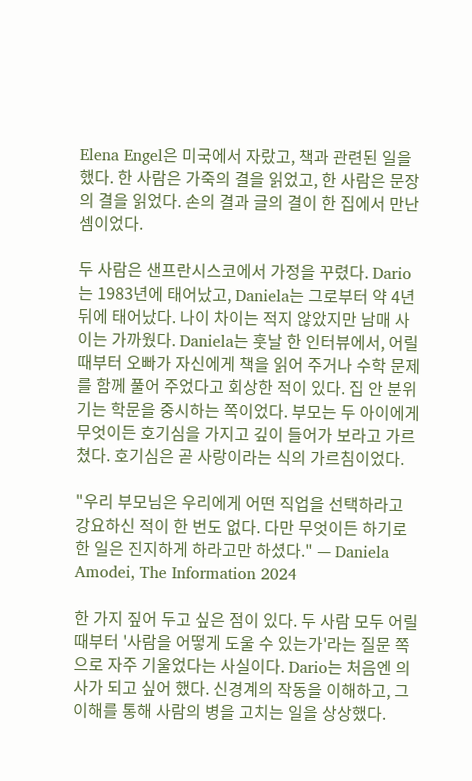Elena Engel은 미국에서 자랐고, 책과 관련된 일을 했다. 한 사람은 가죽의 결을 읽었고, 한 사람은 문장의 결을 읽었다. 손의 결과 글의 결이 한 집에서 만난 셈이었다.

두 사람은 샌프란시스코에서 가정을 꾸렸다. Dario는 1983년에 태어났고, Daniela는 그로부터 약 4년 뒤에 태어났다. 나이 차이는 적지 않았지만 남매 사이는 가까웠다. Daniela는 훗날 한 인터뷰에서, 어릴 때부터 오빠가 자신에게 책을 읽어 주거나 수학 문제를 함께 풀어 주었다고 회상한 적이 있다. 집 안 분위기는 학문을 중시하는 쪽이었다. 부모는 두 아이에게 무엇이든 호기심을 가지고 깊이 들어가 보라고 가르쳤다. 호기심은 곧 사랑이라는 식의 가르침이었다.

"우리 부모님은 우리에게 어떤 직업을 선택하라고 강요하신 적이 한 번도 없다. 다만 무엇이든 하기로 한 일은 진지하게 하라고만 하셨다." — Daniela Amodei, The Information 2024

한 가지 짚어 두고 싶은 점이 있다. 두 사람 모두 어릴 때부터 '사람을 어떻게 도울 수 있는가'라는 질문 쪽으로 자주 기울었다는 사실이다. Dario는 처음엔 의사가 되고 싶어 했다. 신경계의 작동을 이해하고, 그 이해를 통해 사람의 병을 고치는 일을 상상했다.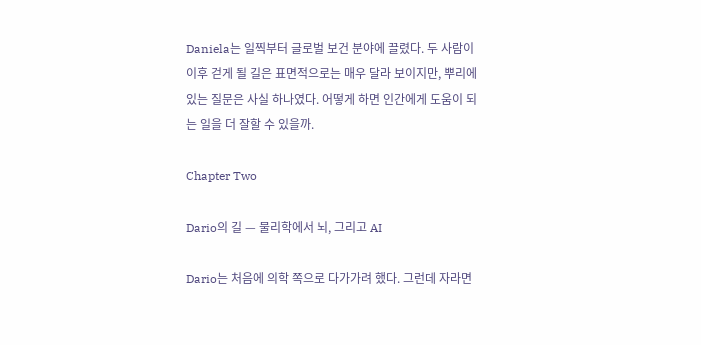Daniela는 일찍부터 글로벌 보건 분야에 끌렸다. 두 사람이 이후 걷게 될 길은 표면적으로는 매우 달라 보이지만, 뿌리에 있는 질문은 사실 하나였다. 어떻게 하면 인간에게 도움이 되는 일을 더 잘할 수 있을까.

Chapter Two

Dario의 길 — 물리학에서 뇌, 그리고 AI

Dario는 처음에 의학 쪽으로 다가가려 했다. 그런데 자라면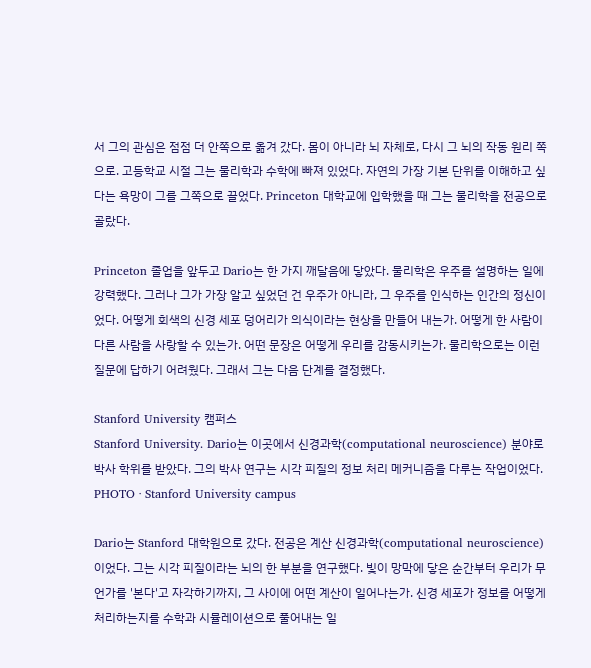서 그의 관심은 점점 더 안쪽으로 옮겨 갔다. 몸이 아니라 뇌 자체로, 다시 그 뇌의 작동 원리 쪽으로. 고등학교 시절 그는 물리학과 수학에 빠져 있었다. 자연의 가장 기본 단위를 이해하고 싶다는 욕망이 그를 그쪽으로 끌었다. Princeton 대학교에 입학했을 때 그는 물리학을 전공으로 골랐다.

Princeton 졸업을 앞두고 Dario는 한 가지 깨달음에 닿았다. 물리학은 우주를 설명하는 일에 강력했다. 그러나 그가 가장 알고 싶었던 건 우주가 아니라, 그 우주를 인식하는 인간의 정신이었다. 어떻게 회색의 신경 세포 덩어리가 의식이라는 현상을 만들어 내는가. 어떻게 한 사람이 다른 사람을 사랑할 수 있는가. 어떤 문장은 어떻게 우리를 감동시키는가. 물리학으로는 이런 질문에 답하기 어려웠다. 그래서 그는 다음 단계를 결정했다.

Stanford University 캠퍼스
Stanford University. Dario는 이곳에서 신경과학(computational neuroscience) 분야로 박사 학위를 받았다. 그의 박사 연구는 시각 피질의 정보 처리 메커니즘을 다루는 작업이었다. PHOTO · Stanford University campus

Dario는 Stanford 대학원으로 갔다. 전공은 계산 신경과학(computational neuroscience)이었다. 그는 시각 피질이라는 뇌의 한 부분을 연구했다. 빛이 망막에 닿은 순간부터 우리가 무언가를 '본다'고 자각하기까지, 그 사이에 어떤 계산이 일어나는가. 신경 세포가 정보를 어떻게 처리하는지를 수학과 시뮬레이션으로 풀어내는 일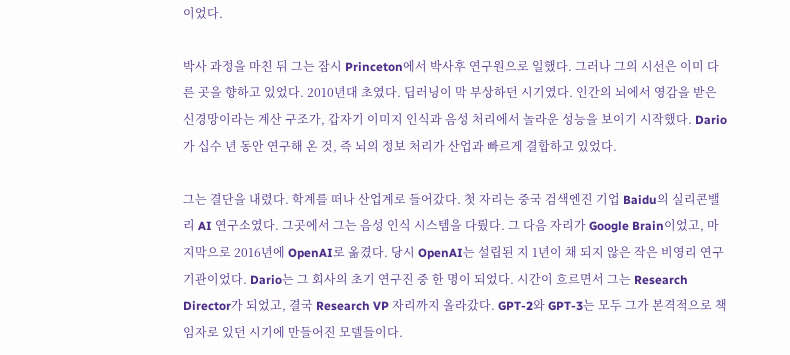이었다.

박사 과정을 마친 뒤 그는 잠시 Princeton에서 박사후 연구원으로 일했다. 그러나 그의 시선은 이미 다른 곳을 향하고 있었다. 2010년대 초였다. 딥러닝이 막 부상하던 시기였다. 인간의 뇌에서 영감을 받은 신경망이라는 계산 구조가, 갑자기 이미지 인식과 음성 처리에서 놀라운 성능을 보이기 시작했다. Dario가 십수 년 동안 연구해 온 것, 즉 뇌의 정보 처리가 산업과 빠르게 결합하고 있었다.

그는 결단을 내렸다. 학계를 떠나 산업계로 들어갔다. 첫 자리는 중국 검색엔진 기업 Baidu의 실리콘밸리 AI 연구소였다. 그곳에서 그는 음성 인식 시스템을 다뤘다. 그 다음 자리가 Google Brain이었고, 마지막으로 2016년에 OpenAI로 옮겼다. 당시 OpenAI는 설립된 지 1년이 채 되지 않은 작은 비영리 연구 기관이었다. Dario는 그 회사의 초기 연구진 중 한 명이 되었다. 시간이 흐르면서 그는 Research Director가 되었고, 결국 Research VP 자리까지 올라갔다. GPT-2와 GPT-3는 모두 그가 본격적으로 책임자로 있던 시기에 만들어진 모델들이다.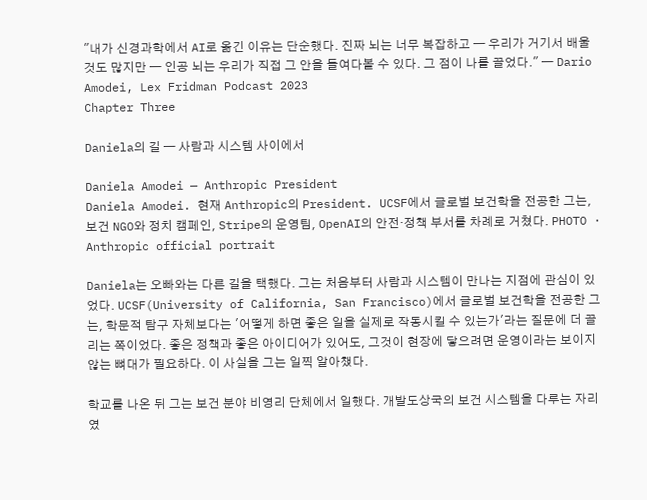"내가 신경과학에서 AI로 옮긴 이유는 단순했다. 진짜 뇌는 너무 복잡하고 — 우리가 거기서 배울 것도 많지만 — 인공 뇌는 우리가 직접 그 안을 들여다볼 수 있다. 그 점이 나를 끌었다." — Dario Amodei, Lex Fridman Podcast 2023
Chapter Three

Daniela의 길 — 사람과 시스템 사이에서

Daniela Amodei — Anthropic President
Daniela Amodei. 현재 Anthropic의 President. UCSF에서 글로벌 보건학을 전공한 그는, 보건 NGO와 정치 캠페인, Stripe의 운영팀, OpenAI의 안전·정책 부서를 차례로 거쳤다. PHOTO · Anthropic official portrait

Daniela는 오빠와는 다른 길을 택했다. 그는 처음부터 사람과 시스템이 만나는 지점에 관심이 있었다. UCSF(University of California, San Francisco)에서 글로벌 보건학을 전공한 그는, 학문적 탐구 자체보다는 '어떻게 하면 좋은 일을 실제로 작동시킬 수 있는가'라는 질문에 더 끌리는 쪽이었다. 좋은 정책과 좋은 아이디어가 있어도, 그것이 현장에 닿으려면 운영이라는 보이지 않는 뼈대가 필요하다. 이 사실을 그는 일찍 알아챘다.

학교를 나온 뒤 그는 보건 분야 비영리 단체에서 일했다. 개발도상국의 보건 시스템을 다루는 자리였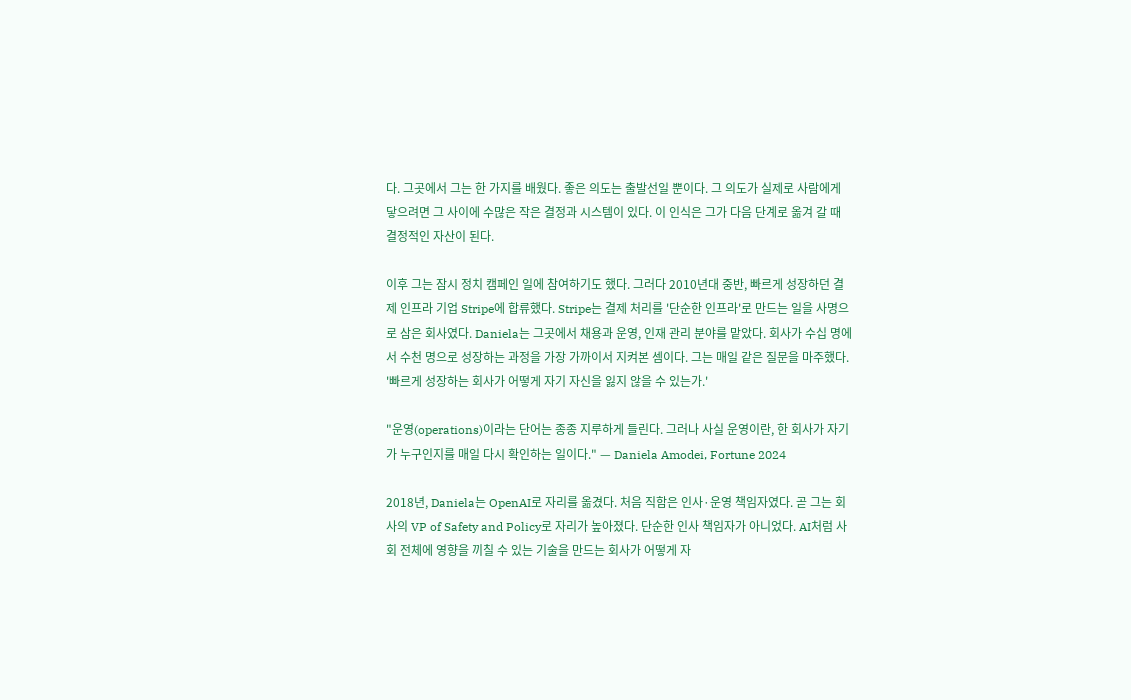다. 그곳에서 그는 한 가지를 배웠다. 좋은 의도는 출발선일 뿐이다. 그 의도가 실제로 사람에게 닿으려면 그 사이에 수많은 작은 결정과 시스템이 있다. 이 인식은 그가 다음 단계로 옮겨 갈 때 결정적인 자산이 된다.

이후 그는 잠시 정치 캠페인 일에 참여하기도 했다. 그러다 2010년대 중반, 빠르게 성장하던 결제 인프라 기업 Stripe에 합류했다. Stripe는 결제 처리를 '단순한 인프라'로 만드는 일을 사명으로 삼은 회사였다. Daniela는 그곳에서 채용과 운영, 인재 관리 분야를 맡았다. 회사가 수십 명에서 수천 명으로 성장하는 과정을 가장 가까이서 지켜본 셈이다. 그는 매일 같은 질문을 마주했다. '빠르게 성장하는 회사가 어떻게 자기 자신을 잃지 않을 수 있는가.'

"운영(operations)이라는 단어는 종종 지루하게 들린다. 그러나 사실 운영이란, 한 회사가 자기가 누구인지를 매일 다시 확인하는 일이다." — Daniela Amodei, Fortune 2024

2018년, Daniela는 OpenAI로 자리를 옮겼다. 처음 직함은 인사·운영 책임자였다. 곧 그는 회사의 VP of Safety and Policy로 자리가 높아졌다. 단순한 인사 책임자가 아니었다. AI처럼 사회 전체에 영향을 끼칠 수 있는 기술을 만드는 회사가 어떻게 자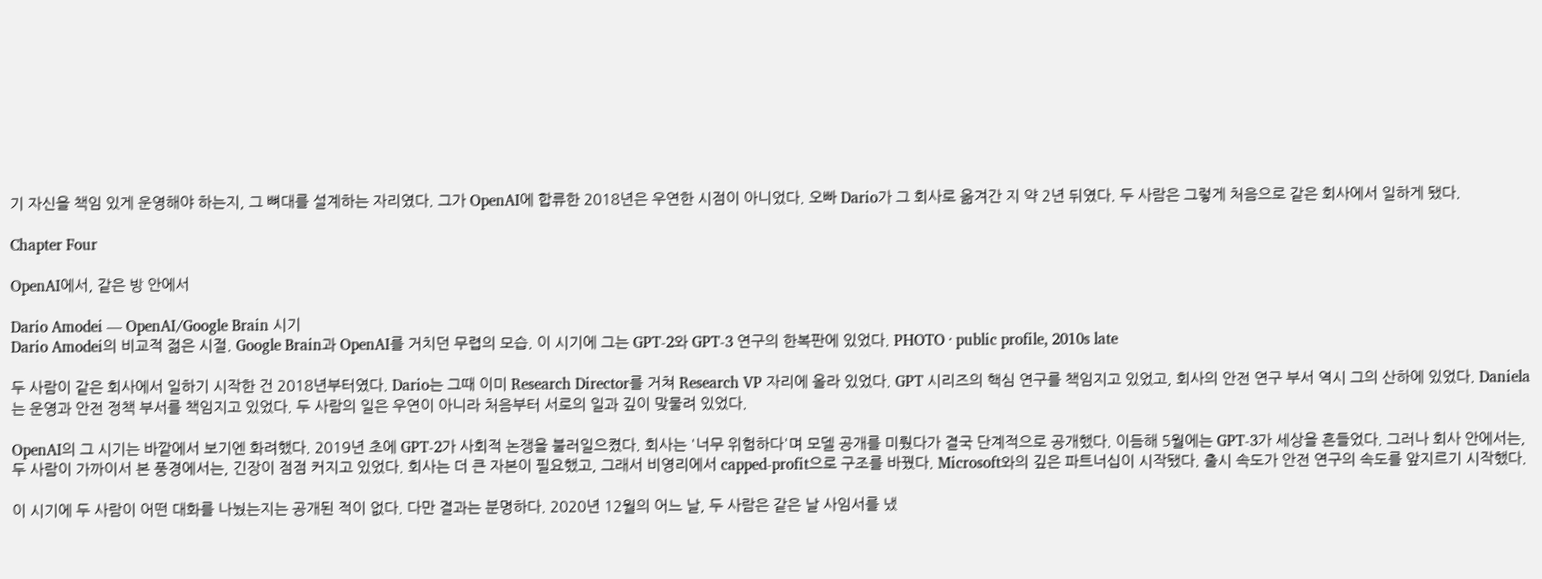기 자신을 책임 있게 운영해야 하는지, 그 뼈대를 설계하는 자리였다. 그가 OpenAI에 합류한 2018년은 우연한 시점이 아니었다. 오빠 Dario가 그 회사로 옮겨간 지 약 2년 뒤였다. 두 사람은 그렇게 처음으로 같은 회사에서 일하게 됐다.

Chapter Four

OpenAI에서, 같은 방 안에서

Dario Amodei — OpenAI/Google Brain 시기
Dario Amodei의 비교적 젊은 시절. Google Brain과 OpenAI를 거치던 무렵의 모습. 이 시기에 그는 GPT-2와 GPT-3 연구의 한복판에 있었다. PHOTO · public profile, 2010s late

두 사람이 같은 회사에서 일하기 시작한 건 2018년부터였다. Dario는 그때 이미 Research Director를 거쳐 Research VP 자리에 올라 있었다. GPT 시리즈의 핵심 연구를 책임지고 있었고, 회사의 안전 연구 부서 역시 그의 산하에 있었다. Daniela는 운영과 안전 정책 부서를 책임지고 있었다. 두 사람의 일은 우연이 아니라 처음부터 서로의 일과 깊이 맞물려 있었다.

OpenAI의 그 시기는 바깥에서 보기엔 화려했다. 2019년 초에 GPT-2가 사회적 논쟁을 불러일으켰다. 회사는 '너무 위험하다'며 모델 공개를 미뤘다가 결국 단계적으로 공개했다. 이듬해 5월에는 GPT-3가 세상을 흔들었다. 그러나 회사 안에서는, 두 사람이 가까이서 본 풍경에서는, 긴장이 점점 커지고 있었다. 회사는 더 큰 자본이 필요했고, 그래서 비영리에서 capped-profit으로 구조를 바꿨다. Microsoft와의 깊은 파트너십이 시작됐다. 출시 속도가 안전 연구의 속도를 앞지르기 시작했다.

이 시기에 두 사람이 어떤 대화를 나눴는지는 공개된 적이 없다. 다만 결과는 분명하다. 2020년 12월의 어느 날, 두 사람은 같은 날 사임서를 냈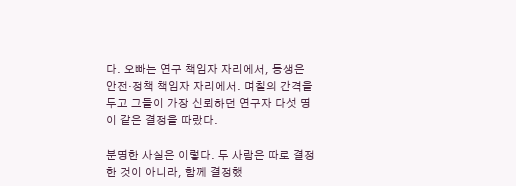다. 오빠는 연구 책임자 자리에서, 동생은 안전·정책 책임자 자리에서. 며칠의 간격을 두고 그들이 가장 신뢰하던 연구자 다섯 명이 같은 결정을 따랐다.

분명한 사실은 이렇다. 두 사람은 따로 결정한 것이 아니라, 함께 결정했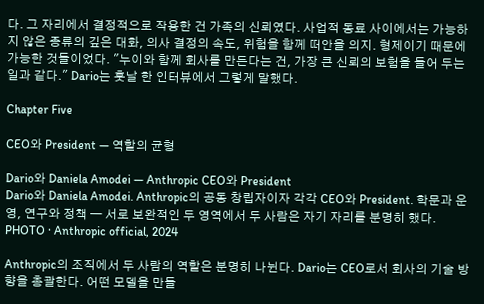다. 그 자리에서 결정적으로 작용한 건 가족의 신뢰였다. 사업적 동료 사이에서는 가능하지 않은 종류의 깊은 대화, 의사 결정의 속도, 위험을 함께 떠안을 의지. 형제이기 때문에 가능한 것들이었다. "누이와 함께 회사를 만든다는 건, 가장 큰 신뢰의 보험을 들어 두는 일과 같다." Dario는 훗날 한 인터뷰에서 그렇게 말했다.

Chapter Five

CEO와 President — 역할의 균형

Dario와 Daniela Amodei — Anthropic CEO와 President
Dario와 Daniela Amodei. Anthropic의 공동 창립자이자 각각 CEO와 President. 학문과 운영, 연구와 정책 — 서로 보완적인 두 영역에서 두 사람은 자기 자리를 분명히 했다. PHOTO · Anthropic official, 2024

Anthropic의 조직에서 두 사람의 역할은 분명히 나뉜다. Dario는 CEO로서 회사의 기술 방향을 총괄한다. 어떤 모델을 만들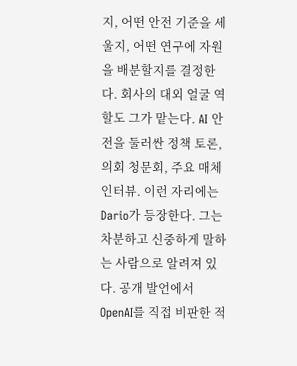지, 어떤 안전 기준을 세울지, 어떤 연구에 자원을 배분할지를 결정한다. 회사의 대외 얼굴 역할도 그가 맡는다. AI 안전을 둘러싼 정책 토론, 의회 청문회, 주요 매체 인터뷰. 이런 자리에는 Dario가 등장한다. 그는 차분하고 신중하게 말하는 사람으로 알려져 있다. 공개 발언에서 OpenAI를 직접 비판한 적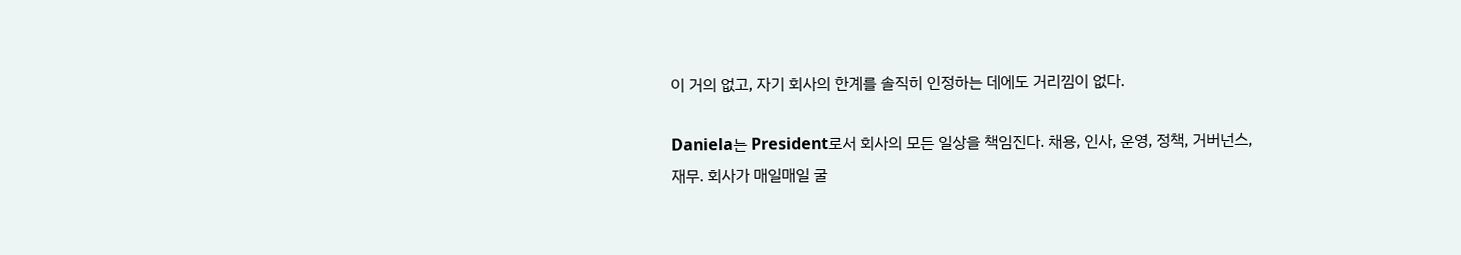이 거의 없고, 자기 회사의 한계를 솔직히 인정하는 데에도 거리낌이 없다.

Daniela는 President로서 회사의 모든 일상을 책임진다. 채용, 인사, 운영, 정책, 거버넌스, 재무. 회사가 매일매일 굴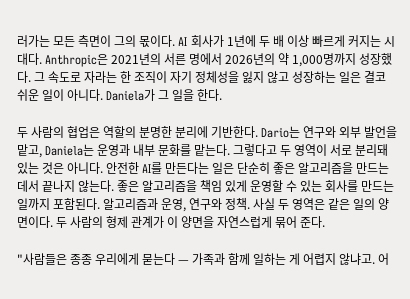러가는 모든 측면이 그의 몫이다. AI 회사가 1년에 두 배 이상 빠르게 커지는 시대다. Anthropic은 2021년의 서른 명에서 2026년의 약 1,000명까지 성장했다. 그 속도로 자라는 한 조직이 자기 정체성을 잃지 않고 성장하는 일은 결코 쉬운 일이 아니다. Daniela가 그 일을 한다.

두 사람의 협업은 역할의 분명한 분리에 기반한다. Dario는 연구와 외부 발언을 맡고, Daniela는 운영과 내부 문화를 맡는다. 그렇다고 두 영역이 서로 분리돼 있는 것은 아니다. 안전한 AI를 만든다는 일은 단순히 좋은 알고리즘을 만드는 데서 끝나지 않는다. 좋은 알고리즘을 책임 있게 운영할 수 있는 회사를 만드는 일까지 포함된다. 알고리즘과 운영, 연구와 정책. 사실 두 영역은 같은 일의 양면이다. 두 사람의 형제 관계가 이 양면을 자연스럽게 묶어 준다.

"사람들은 종종 우리에게 묻는다 — 가족과 함께 일하는 게 어렵지 않냐고. 어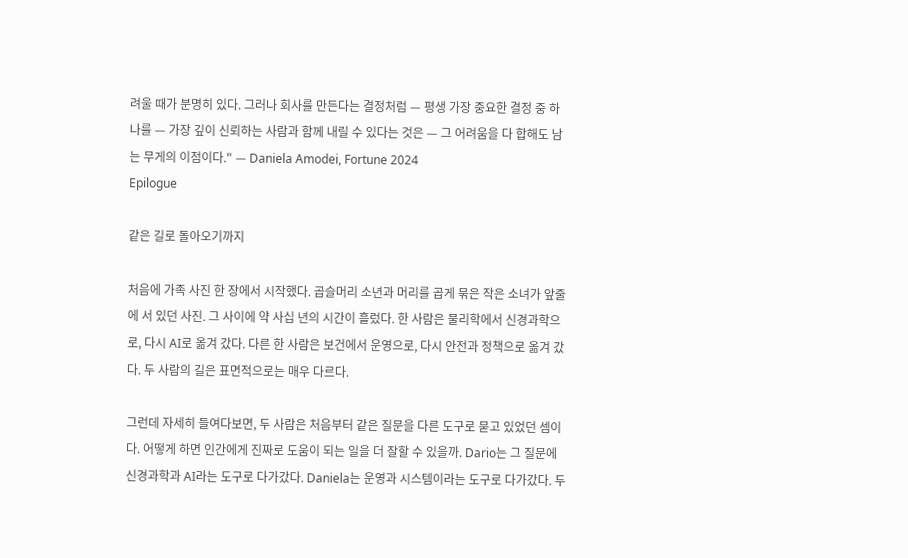려울 때가 분명히 있다. 그러나 회사를 만든다는 결정처럼 — 평생 가장 중요한 결정 중 하나를 — 가장 깊이 신뢰하는 사람과 함께 내릴 수 있다는 것은 — 그 어려움을 다 합해도 남는 무게의 이점이다." — Daniela Amodei, Fortune 2024
Epilogue

같은 길로 돌아오기까지

처음에 가족 사진 한 장에서 시작했다. 곱슬머리 소년과 머리를 곱게 묶은 작은 소녀가 앞줄에 서 있던 사진. 그 사이에 약 사십 년의 시간이 흘렀다. 한 사람은 물리학에서 신경과학으로, 다시 AI로 옮겨 갔다. 다른 한 사람은 보건에서 운영으로, 다시 안전과 정책으로 옮겨 갔다. 두 사람의 길은 표면적으로는 매우 다르다.

그런데 자세히 들여다보면, 두 사람은 처음부터 같은 질문을 다른 도구로 묻고 있었던 셈이다. 어떻게 하면 인간에게 진짜로 도움이 되는 일을 더 잘할 수 있을까. Dario는 그 질문에 신경과학과 AI라는 도구로 다가갔다. Daniela는 운영과 시스템이라는 도구로 다가갔다. 두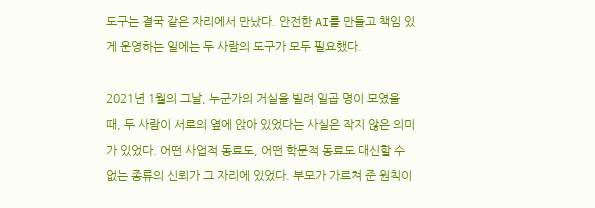도구는 결국 같은 자리에서 만났다. 안전한 AI를 만들고 책임 있게 운영하는 일에는 두 사람의 도구가 모두 필요했다.

2021년 1월의 그날, 누군가의 거실을 빌려 일곱 명이 모였을 때, 두 사람이 서로의 옆에 앉아 있었다는 사실은 작지 않은 의미가 있었다. 어떤 사업적 동료도, 어떤 학문적 동료도 대신할 수 없는 종류의 신뢰가 그 자리에 있었다. 부모가 가르쳐 준 원칙이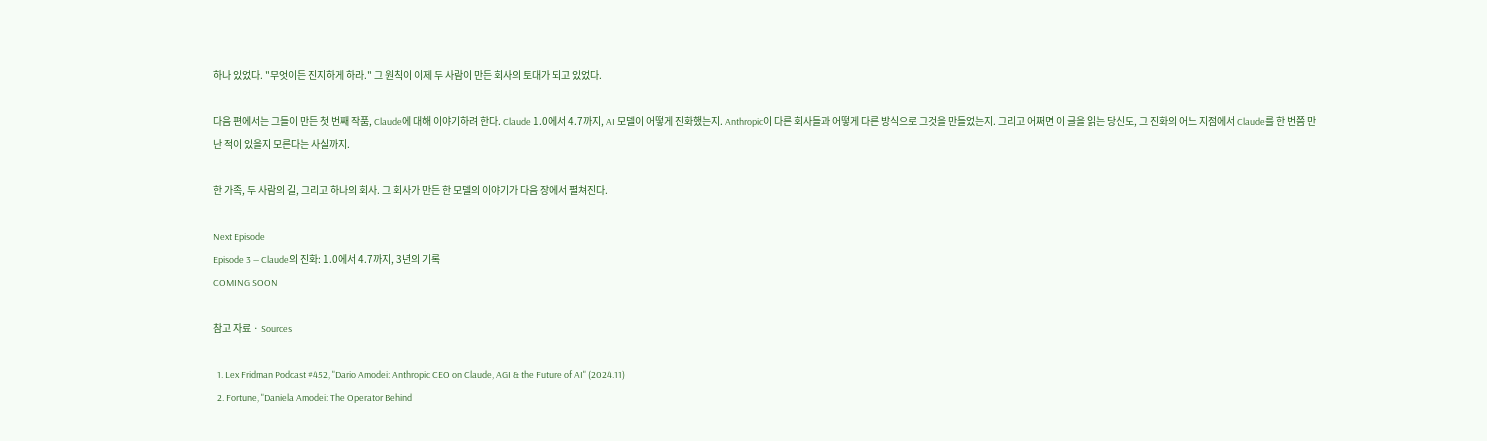하나 있었다. "무엇이든 진지하게 하라." 그 원칙이 이제 두 사람이 만든 회사의 토대가 되고 있었다.

다음 편에서는 그들이 만든 첫 번째 작품, Claude에 대해 이야기하려 한다. Claude 1.0에서 4.7까지, AI 모델이 어떻게 진화했는지. Anthropic이 다른 회사들과 어떻게 다른 방식으로 그것을 만들었는지. 그리고 어쩌면 이 글을 읽는 당신도, 그 진화의 어느 지점에서 Claude를 한 번쯤 만난 적이 있을지 모른다는 사실까지.

한 가족, 두 사람의 길, 그리고 하나의 회사. 그 회사가 만든 한 모델의 이야기가 다음 장에서 펼쳐진다.

Next Episode
Episode 3 — Claude의 진화: 1.0에서 4.7까지, 3년의 기록
COMING SOON

참고 자료 · Sources

  1. Lex Fridman Podcast #452, "Dario Amodei: Anthropic CEO on Claude, AGI & the Future of AI" (2024.11)
  2. Fortune, "Daniela Amodei: The Operator Behind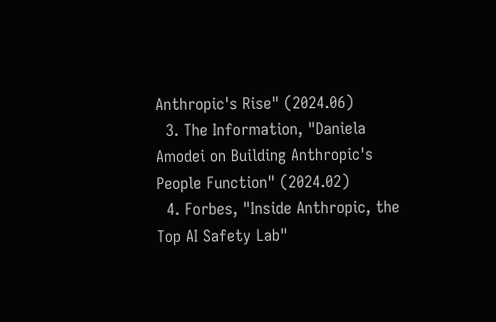Anthropic's Rise" (2024.06)
  3. The Information, "Daniela Amodei on Building Anthropic's People Function" (2024.02)
  4. Forbes, "Inside Anthropic, the Top AI Safety Lab"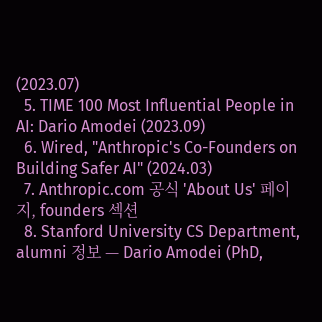(2023.07)
  5. TIME 100 Most Influential People in AI: Dario Amodei (2023.09)
  6. Wired, "Anthropic's Co-Founders on Building Safer AI" (2024.03)
  7. Anthropic.com 공식 'About Us' 페이지, founders 섹션
  8. Stanford University CS Department, alumni 정보 — Dario Amodei (PhD,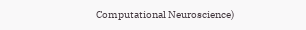Computational Neuroscience)